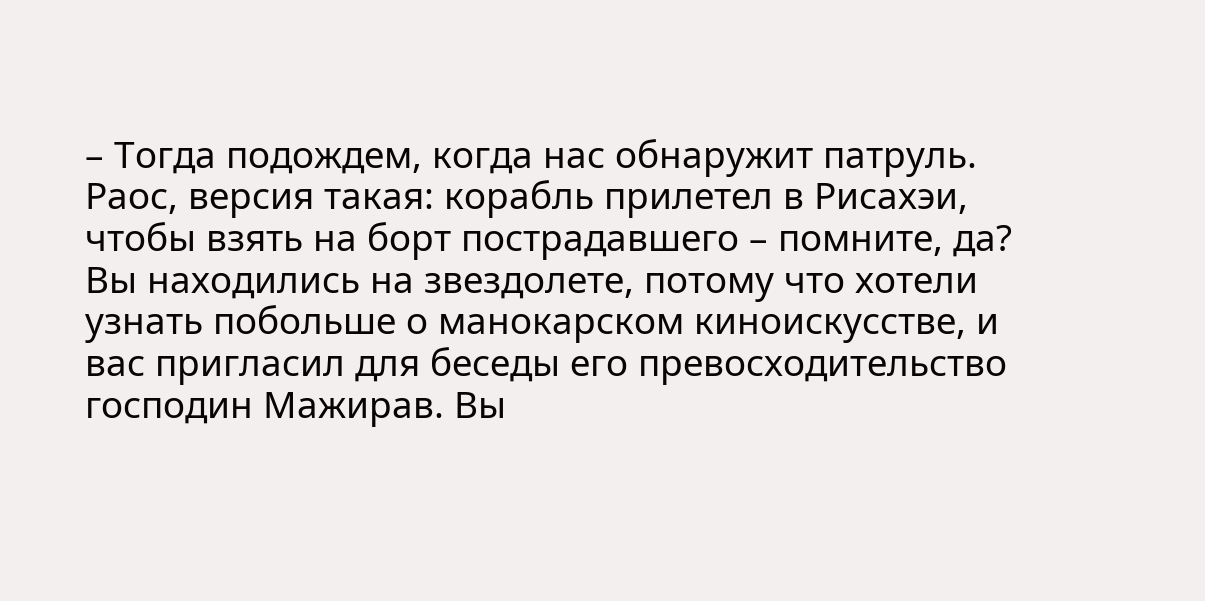– Тогда подождем, когда нас обнаружит патруль. Раос, версия такая: корабль прилетел в Рисахэи, чтобы взять на борт пострадавшего – помните, да? Вы находились на звездолете, потому что хотели узнать побольше о манокарском киноискусстве, и вас пригласил для беседы его превосходительство господин Мажирав. Вы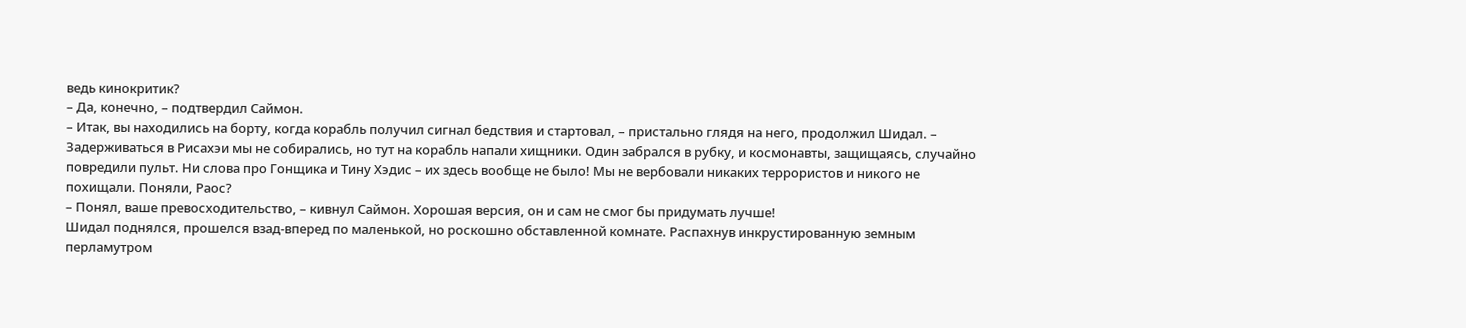ведь кинокритик?
– Да, конечно, – подтвердил Саймон.
– Итак, вы находились на борту, когда корабль получил сигнал бедствия и стартовал, – пристально глядя на него, продолжил Шидал. – Задерживаться в Рисахэи мы не собирались, но тут на корабль напали хищники. Один забрался в рубку, и космонавты, защищаясь, случайно повредили пульт. Ни слова про Гонщика и Тину Хэдис – их здесь вообще не было! Мы не вербовали никаких террористов и никого не похищали. Поняли, Раос?
– Понял, ваше превосходительство, – кивнул Саймон. Хорошая версия, он и сам не смог бы придумать лучше!
Шидал поднялся, прошелся взад-вперед по маленькой, но роскошно обставленной комнате. Распахнув инкрустированную земным перламутром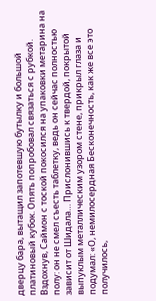дверцу бара, вытащил запотевшую бутылку и большой платиновый кубок. Опять попробовал связаться с рубкой.
Вздохнув, Саймон с тоской покосился на упаковки метарина на полу: он не смел съесть таблетку, ведь он сейчас полностью зависит от Шидала… Прислонившись к твердой, покрытой выпуклым металлическим узором стене, прикрыл глаза и подумал: «О, немилосердная Бесконечность, как же все это получилось,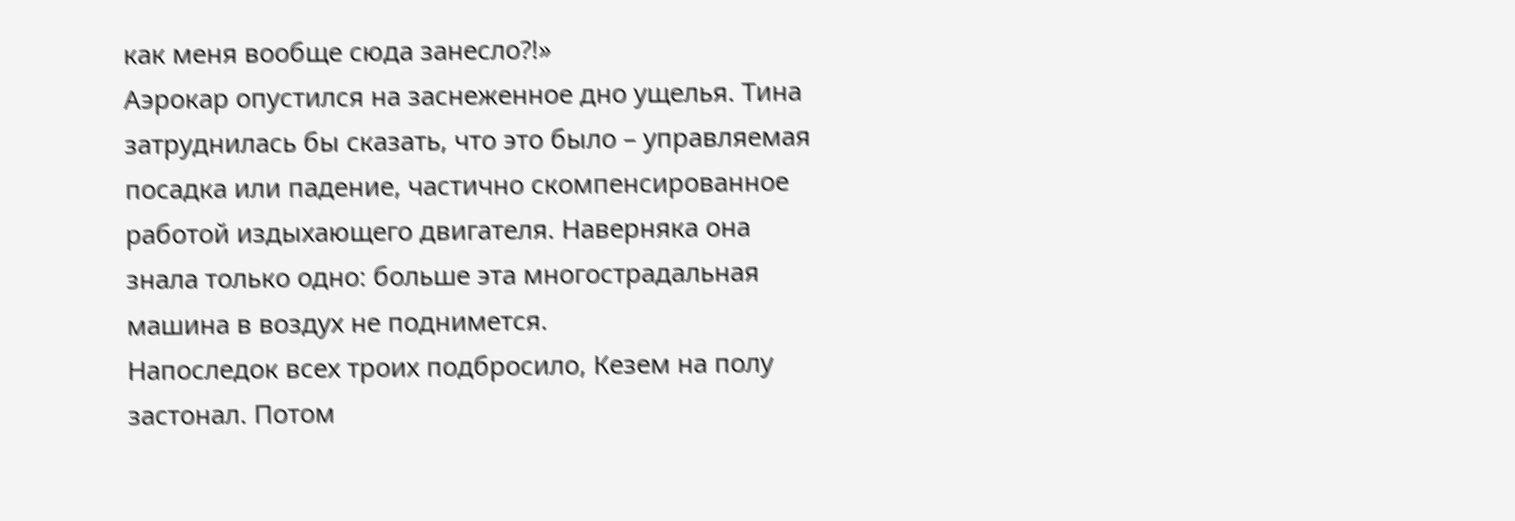как меня вообще сюда занесло?!»
Аэрокар опустился на заснеженное дно ущелья. Тина затруднилась бы сказать, что это было – управляемая посадка или падение, частично скомпенсированное работой издыхающего двигателя. Наверняка она знала только одно: больше эта многострадальная машина в воздух не поднимется.
Напоследок всех троих подбросило, Кезем на полу застонал. Потом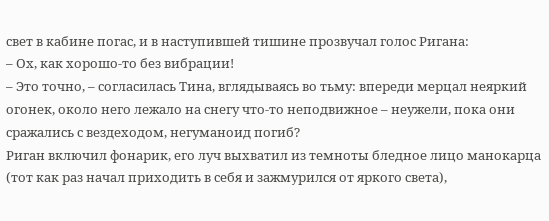свет в кабине погас, и в наступившей тишине прозвучал голос Ригана:
– Ох, как хорошо-то без вибрации!
– Это точно, – согласилась Тина, вглядываясь во тьму: впереди мерцал неяркий огонек, около него лежало на снегу что-то неподвижное – неужели, пока они сражались с вездеходом, негуманоид погиб?
Риган включил фонарик, его луч выхватил из темноты бледное лицо манокарца (тот как раз начал приходить в себя и зажмурился от яркого света),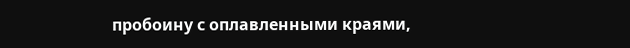пробоину с оплавленными краями,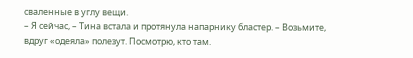сваленные в углу вещи.
– Я сейчас, – Тина встала и протянула напарнику бластер. – Возьмите, вдруг «одеяла» полезут. Посмотрю, кто там.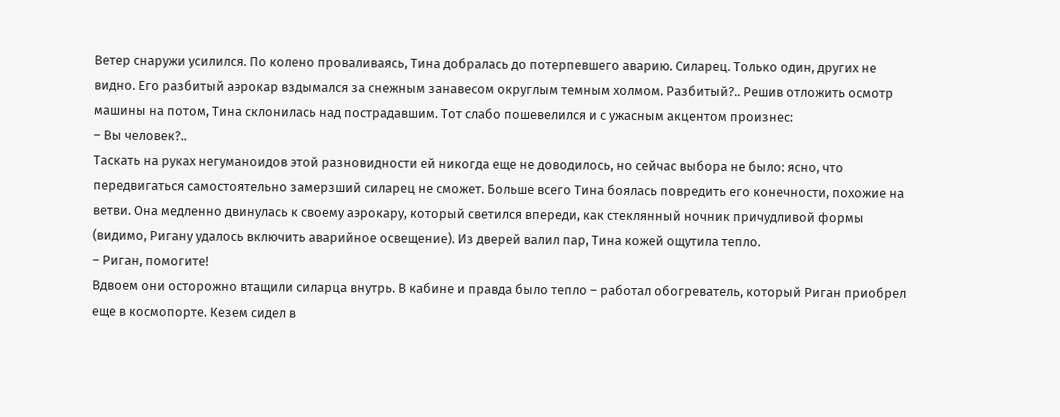Ветер снаружи усилился. По колено проваливаясь, Тина добралась до потерпевшего аварию. Силарец. Только один, других не видно. Его разбитый аэрокар вздымался за снежным занавесом округлым темным холмом. Разбитый?.. Решив отложить осмотр машины на потом, Тина склонилась над пострадавшим. Тот слабо пошевелился и с ужасным акцентом произнес:
– Вы человек?..
Таскать на руках негуманоидов этой разновидности ей никогда еще не доводилось, но сейчас выбора не было: ясно, что передвигаться самостоятельно замерзший силарец не сможет. Больше всего Тина боялась повредить его конечности, похожие на ветви. Она медленно двинулась к своему аэрокару, который светился впереди, как стеклянный ночник причудливой формы (видимо, Ригану удалось включить аварийное освещение). Из дверей валил пар, Тина кожей ощутила тепло.
– Риган, помогите!
Вдвоем они осторожно втащили силарца внутрь. В кабине и правда было тепло – работал обогреватель, который Риган приобрел еще в космопорте. Кезем сидел в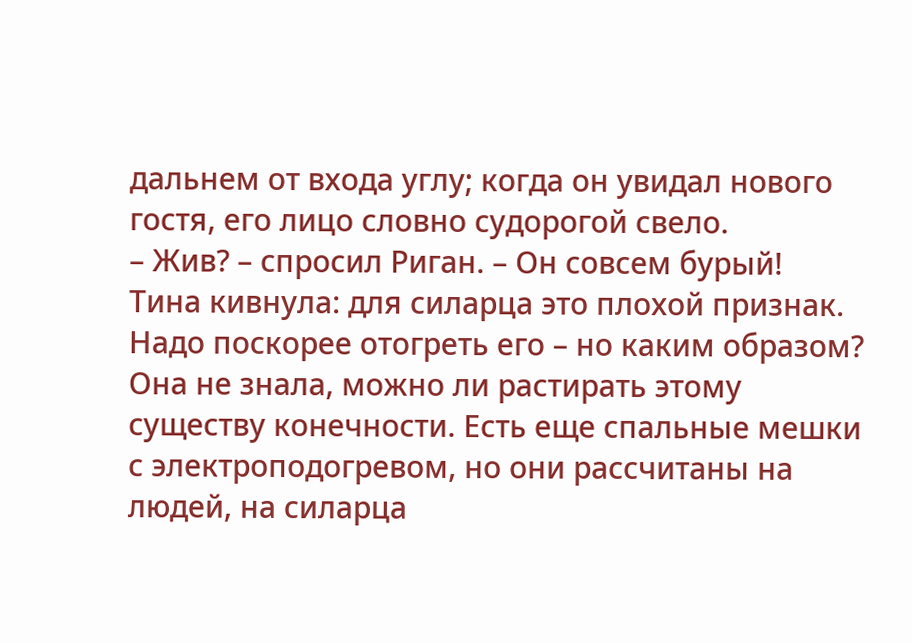дальнем от входа углу; когда он увидал нового гостя, его лицо словно судорогой свело.
– Жив? – спросил Риган. – Он совсем бурый!
Тина кивнула: для силарца это плохой признак. Надо поскорее отогреть его – но каким образом? Она не знала, можно ли растирать этому существу конечности. Есть еще спальные мешки с электроподогревом, но они рассчитаны на людей, на силарца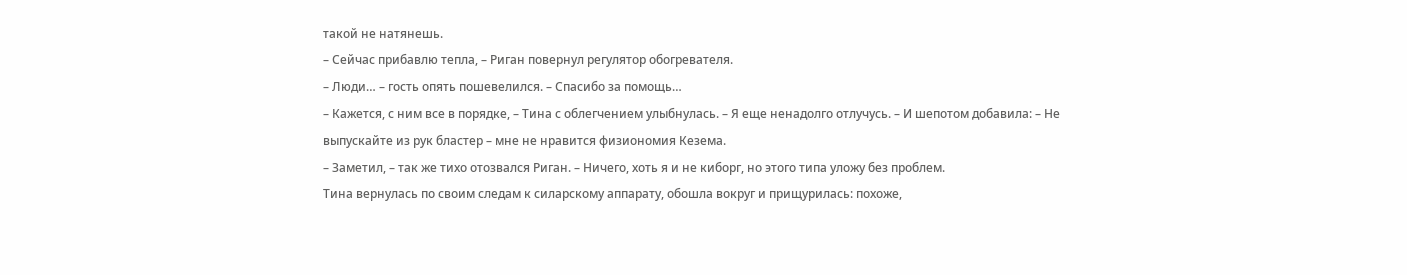такой не натянешь.
– Сейчас прибавлю тепла, – Риган повернул регулятор обогревателя.
– Люди… – гость опять пошевелился. – Спасибо за помощь…
– Кажется, с ним все в порядке, – Тина с облегчением улыбнулась. – Я еще ненадолго отлучусь. – И шепотом добавила: – Не выпускайте из рук бластер – мне не нравится физиономия Кезема.
– Заметил, – так же тихо отозвался Риган. – Ничего, хоть я и не киборг, но этого типа уложу без проблем.
Тина вернулась по своим следам к силарскому аппарату, обошла вокруг и прищурилась: похоже,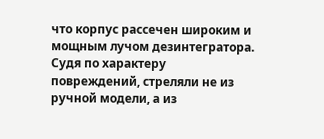что корпус рассечен широким и мощным лучом дезинтегратора. Судя по характеру повреждений, стреляли не из ручной модели, а из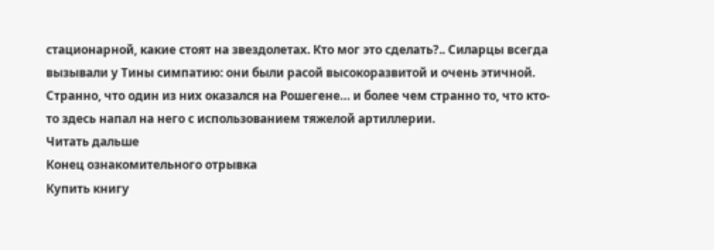стационарной, какие стоят на звездолетах. Кто мог это сделать?.. Силарцы всегда вызывали у Тины симпатию: они были расой высокоразвитой и очень этичной. Странно, что один из них оказался на Рошегене… и более чем странно то, что кто-то здесь напал на него с использованием тяжелой артиллерии.
Читать дальше
Конец ознакомительного отрывка
Купить книгу